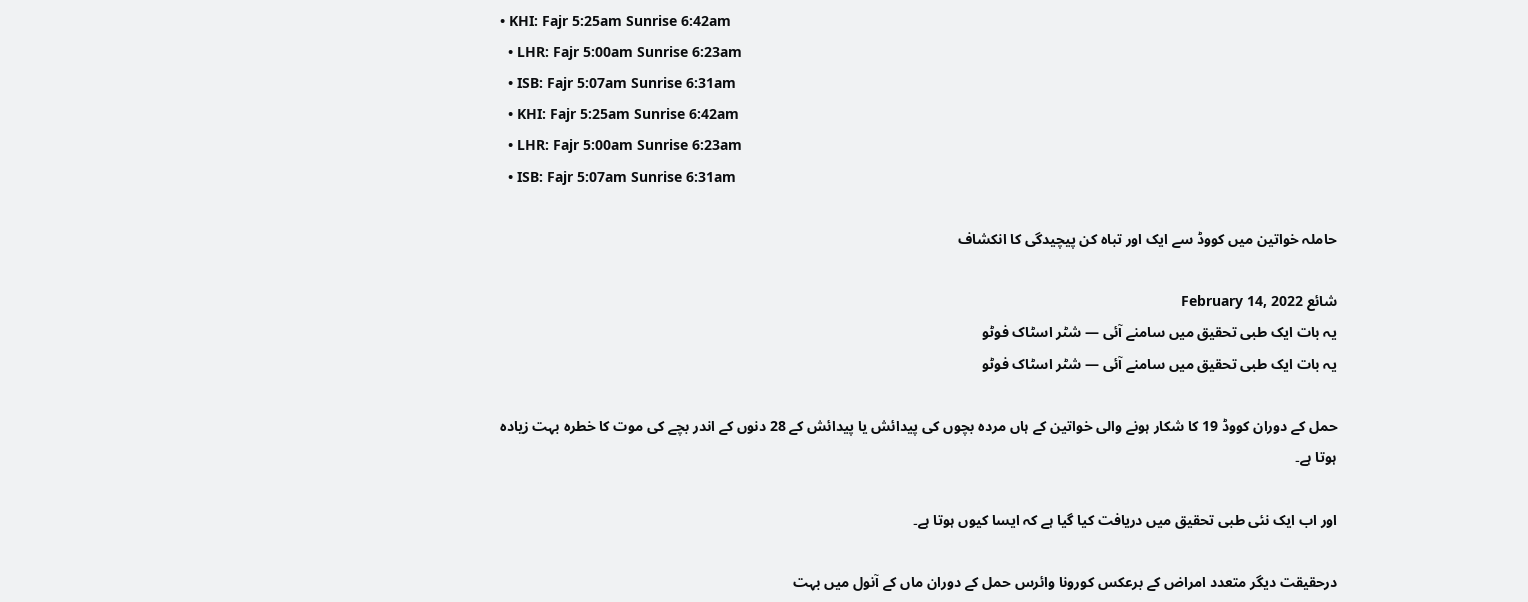• KHI: Fajr 5:25am Sunrise 6:42am
  • LHR: Fajr 5:00am Sunrise 6:23am
  • ISB: Fajr 5:07am Sunrise 6:31am
  • KHI: Fajr 5:25am Sunrise 6:42am
  • LHR: Fajr 5:00am Sunrise 6:23am
  • ISB: Fajr 5:07am Sunrise 6:31am

حاملہ خواتین میں کووڈ سے ایک اور تباہ کن پیچیدگی کا انکشاف

شائع February 14, 2022
یہ بات ایک طبی تحقیق میں سامنے آئی — شٹر اسٹاک فوٹو
یہ بات ایک طبی تحقیق میں سامنے آئی — شٹر اسٹاک فوٹو

حمل کے دوران کووڈ 19 کا شکار ہونے والی خواتین کے ہاں مردہ بچوں کی پیدائش یا پیدائش کے 28 دنوں کے اندر بچے کی موت کا خطرہ بہت زیادہ ہوتا ہے۔

اور اب ایک نئی طبی تحقیق میں دریافت کیا گیا ہے کہ ایسا کیوں ہوتا ہے۔

درحقیقت دیگر متعدد امراض کے برعکس کورونا وائرس حمل کے دوران ماں کے آنول میں بہت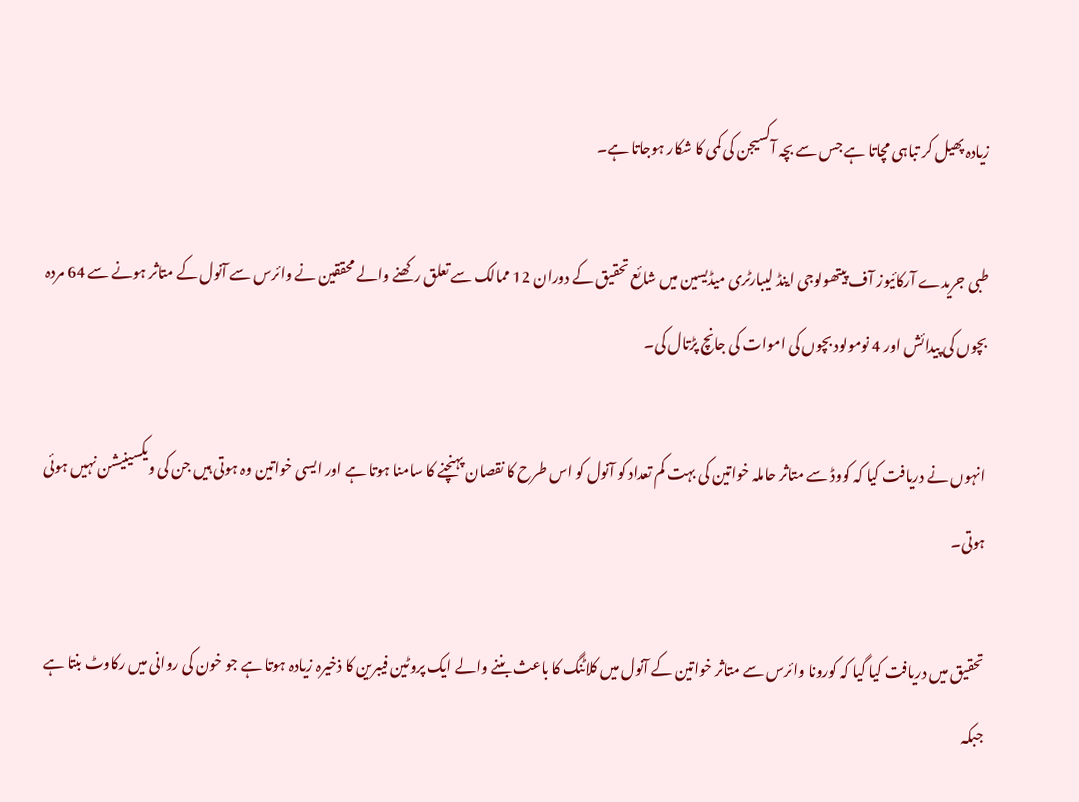زیادہ پھیل کر تباہی مچاتا ہے جس سے بچہ آکسیجن کی کمی کا شکار ہوجاتا ہے۔

طبی جریدے آرکائیوز آف پیتھولوجی اینڈ لیبارٹری میڈیسین میں شائع تحقیق کے دوران 12 ممالک سے تعلق رکھنے والے محققین نے وائرس سے آنول کے متاثر ہونے سے 64 مردہ بچوں کی پیدائش اور 4 نومولود بچوں کی اموات کی جانچ پڑتال کی۔

انہوں نے دریافت کیا کہ کووڈ سے متاثر حاملہ خواتین کی بہت کم تعداد کو آنول کو اس طرح کا نقصان پہنچنے کا سامنا ہوتا ہے اور ایسی خواتین وہ ہوتی ہیں جن کی ویکسینیشن نہیں ہوئی ہوتی۔

تحقیق میں دریافت کیا گیا کہ کورونا وائرس سے متاثر خواتین کے آنول میں کلاٹنگ کا باعث بننے والے ایک پروٹین فیبرین کا ذخیرہ زیادہ ہوتا ہے جو خون کی روانی میں رکاوٹ بنتا ہے جبکہ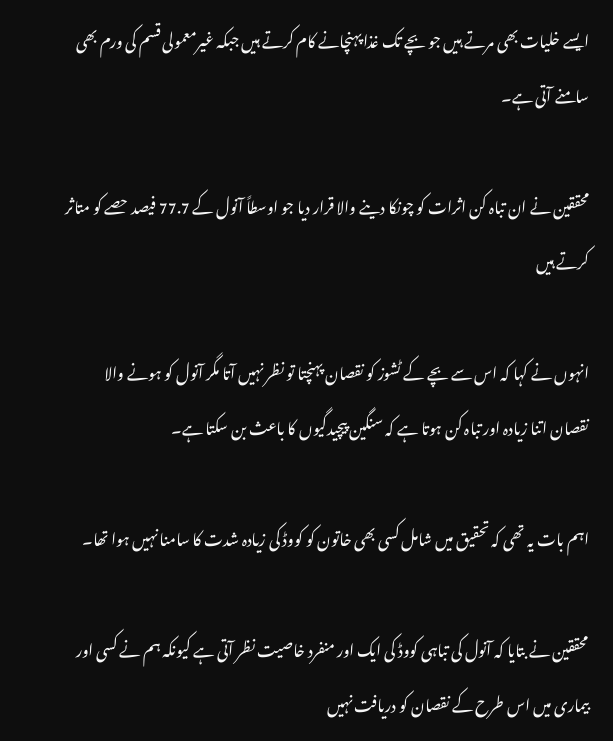ایسے خلیات بھی مرتے ہیں جو بچے تک غذا پہنچانے کام کرتے ہیں جبکہ غیرمعمولی قسم کی ورم بھی سامنے آتی ہے۔

محققین نے ان تباہ کن اثرات کو چونکا دینے والا قرار دیا جو اوسطاً آنول کے 77.7 فیصد حصے کو متاثر کرتے ہیں

انہوں نے کہا کہ اس سے بچے کے ٹشوز کو نقصان پہنچتا تو نظر نہیں آتا مگر آنول کو ہونے والا نقصان اتنا زیادہ اور تباہ کن ہوتا ہے کہ سنگین پیچیدگیوں کا باعث بن سکتا ہے۔

اہم بات یہ تھی کہ تحقیق میں شامل کسی بھی خاتون کو کووڈ کی زیادہ شدت کا سامنا نہیں ہوا تھا۔

محققین نے بتایا کہ آنول کی تباہی کووڈ کی ایک اور منفرد خاصیت نظر آتی ہے کیونکہ ہم نے کسی اور بیماری میں اس طرح کے نقصان کو دریافت نہیں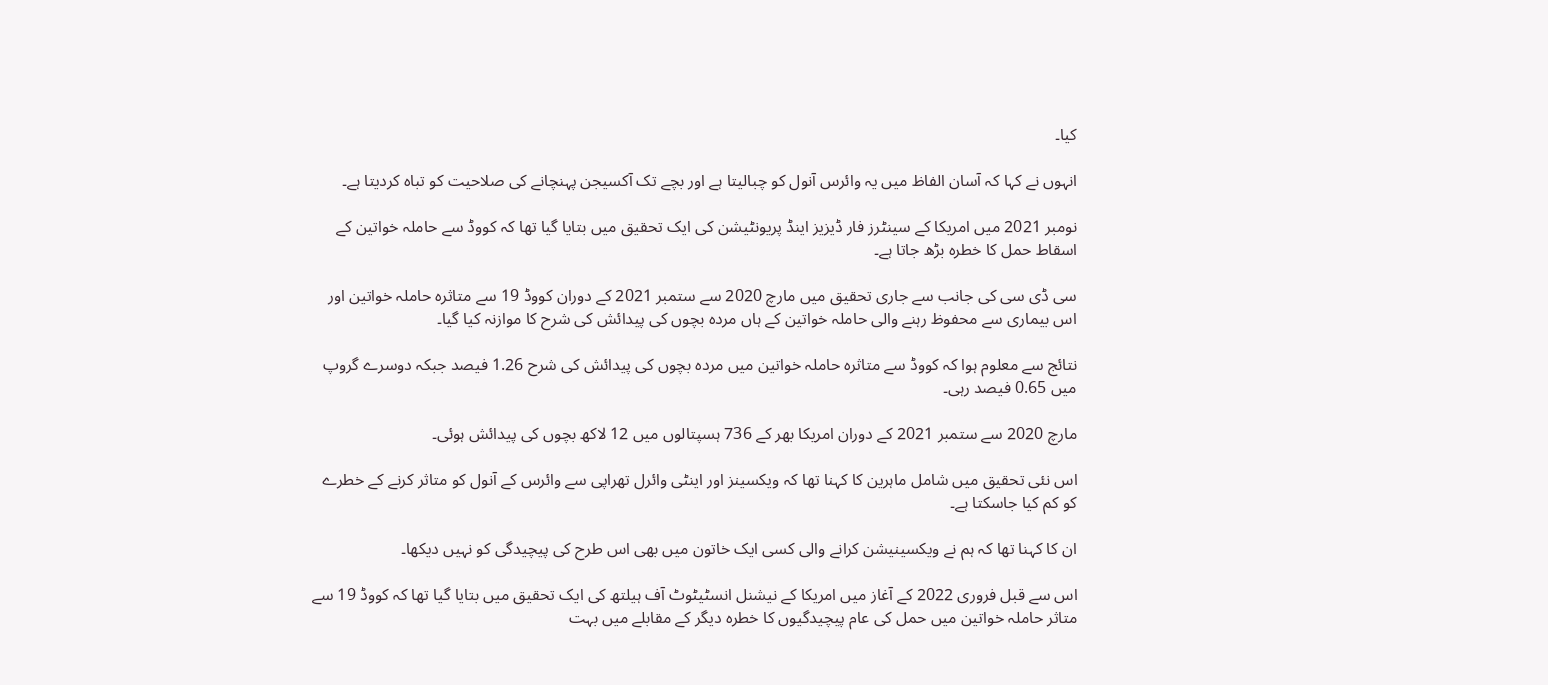کیا۔

انہوں نے کہا کہ آسان الفاظ میں یہ وائرس آنول کو چبالیتا ہے اور بچے تک آکسیجن پہنچانے کی صلاحیت کو تباہ کردیتا ہے۔

نومبر 2021 میں امریکا کے سینٹرز فار ڈیزیز اینڈ پریونٹیشن کی ایک تحقیق میں بتایا گیا تھا کہ کووڈ سے حاملہ خواتین کے اسقاط حمل کا خطرہ بڑھ جاتا ہے۔

سی ڈی سی کی جانب سے جاری تحقیق میں مارچ 2020 سے ستمبر 2021 کے دوران کووڈ 19 سے متاثرہ حاملہ خواتین اور اس بیماری سے محفوظ رہنے والی حاملہ خواتین کے ہاں مردہ بچوں کی پیدائش کی شرح کا موازنہ کیا گیا۔

نتائج سے معلوم ہوا کہ کووڈ سے متاثرہ حاملہ خواتین میں مردہ بچوں کی پیدائش کی شرح 1.26 فیصد جبکہ دوسرے گروپ میں 0.65 فیصد رہی۔

مارچ 2020 سے ستمبر 2021 کے دوران امریکا بھر کے 736 ہسپتالوں میں 12 لاکھ بچوں کی پیدائش ہوئی۔

اس نئی تحقیق میں شامل ماہرین کا کہنا تھا کہ ویکسینز اور اینٹی وائرل تھراپی سے وائرس کے آنول کو متاثر کرنے کے خطرے کو کم کیا جاسکتا ہے۔

ان کا کہنا تھا کہ ہم نے ویکسینیشن کرانے والی کسی ایک خاتون میں بھی اس طرح کی پیچیدگی کو نہیں دیکھا۔

اس سے قبل فروری 2022 کے آغاز میں امریکا کے نیشنل انسٹیٹوٹ آف ہیلتھ کی ایک تحقیق میں بتایا گیا تھا کہ کووڈ 19 سے متاثر حاملہ خواتین میں حمل کی عام پیچیدگیوں کا خطرہ دیگر کے مقابلے میں بہت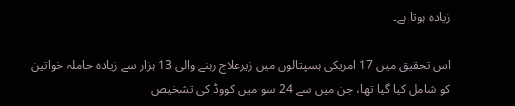زیادہ ہوتا ہے۔

اس تحقیق میں 17 امریکی ہسپتالوں میں زیرعلاج رہنے والی 13 ہزار سے زیادہ حاملہ خواتین کو شامل کیا گیا تھا، جن میں سے 24 سو میں کووڈ کی تشخیص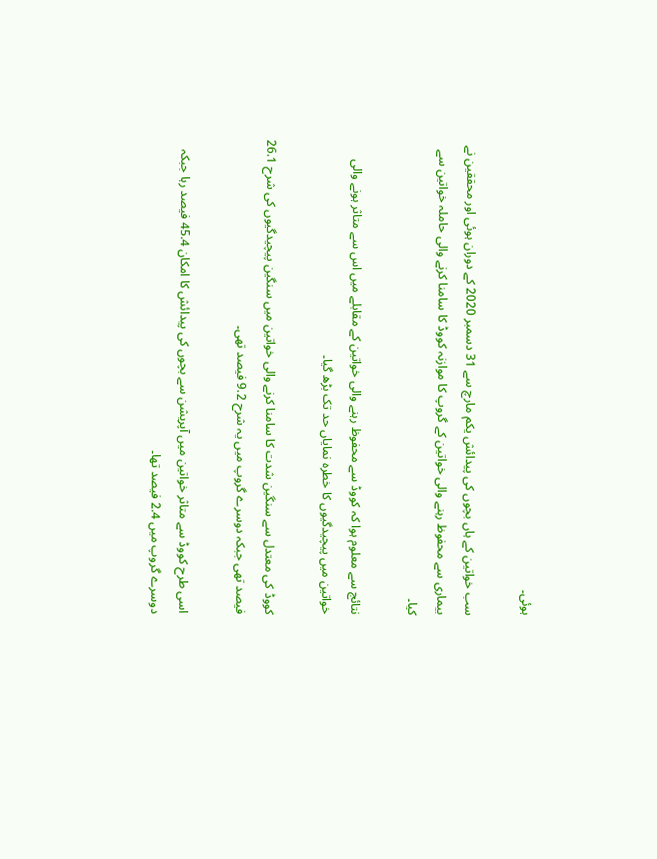ہوئی۔

سب خواتین کے ہاں بچوں کی پیدائش یکم مارچ سے 31 دسمبر 2020 کے دوران ہوئی اور محققین نے بیماری سے محفوظ رہنے والی خواتین کے گروپ کا موازنہ کووڈ کا سامنا کرنے والی حاملہ خواتین سے کیا۔

نتائج سے معلوم ہوا کہ کووڈ سے محفوظ رہنے والی خواتین کے مقابلے میں اس سے متاثر ہونے والی خواتین میں پیچیدگیوں کا خطرہ نمایاں حد تک بڑھ گیا۔

کووڈ کی معتدل سے سنگین شدت کا سامنا کرنے والی خواتین میں سنگین پیچیدگیوں کی شرح 26.1 فیصد تھی جبکہ دوسرے گروپ میں یہ شرح 9.2 فیصد تھی۔

اسی طرح کووڈ سے متاثر خواتین میں آپریشن سے بچوں کی پیدائش کا امکان 45.4 فیصد رہا جبکہ دوسرے گروپ میں 2.4 فیصد تھا۔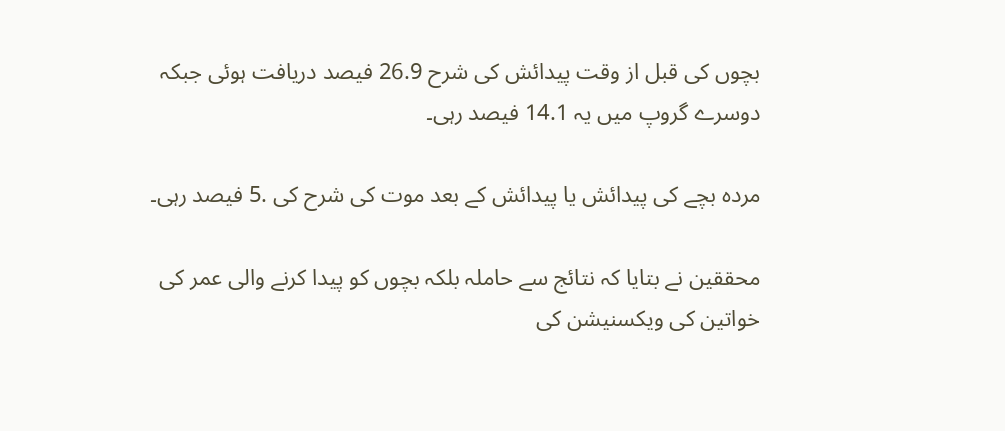بچوں کی قبل از وقت پیدائش کی شرح 26.9 فیصد دریافت ہوئی جبکہ دوسرے گروپ میں یہ 14.1 فیصد رہی۔

مردہ بچے کی پیدائش یا پیدائش کے بعد موت کی شرح کی .5 فیصد رہی۔

محققین نے بتایا کہ نتائج سے حاملہ بلکہ بچوں کو پیدا کرنے والی عمر کی خواتین کی ویکسنیشن کی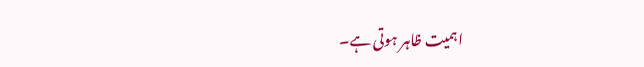اہمیت ظاہر ہوتی ہے۔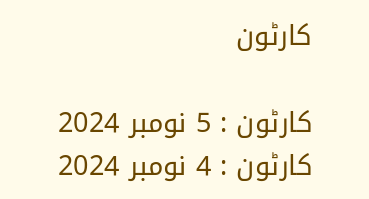کارٹون

کارٹون : 5 نومبر 2024
کارٹون : 4 نومبر 2024